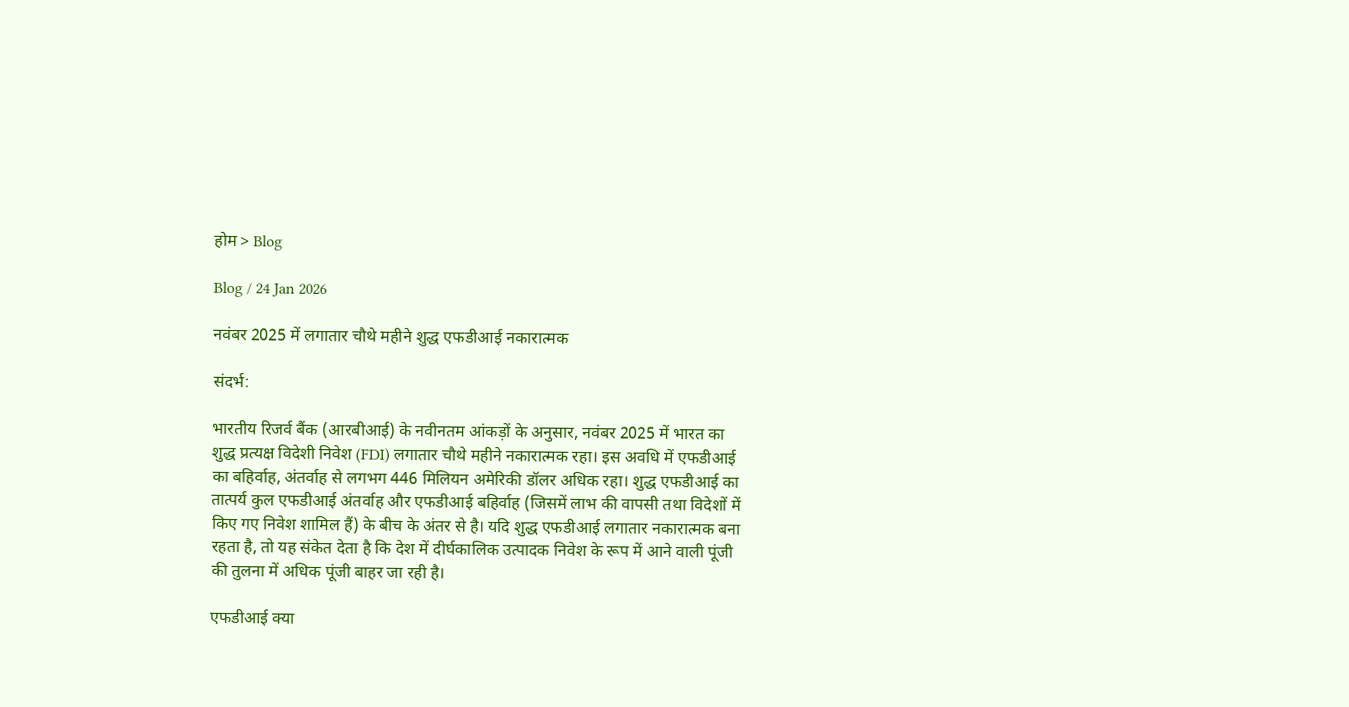होम > Blog

Blog / 24 Jan 2026

नवंबर 2025 में लगातार चौथे महीने शुद्ध एफडीआई नकारात्मक

संदर्भ:

भारतीय रिजर्व बैंक (आरबीआई) के नवीनतम आंकड़ों के अनुसार, नवंबर 2025 में भारत का शुद्ध प्रत्यक्ष विदेशी निवेश (FDI) लगातार चौथे महीने नकारात्मक रहा। इस अवधि में एफडीआई का बहिर्वाह, अंतर्वाह से लगभग 446 मिलियन अमेरिकी डॉलर अधिक रहा। शुद्ध एफडीआई का तात्पर्य कुल एफडीआई अंतर्वाह और एफडीआई बहिर्वाह (जिसमें लाभ की वापसी तथा विदेशों में किए गए निवेश शामिल हैं) के बीच के अंतर से है। यदि शुद्ध एफडीआई लगातार नकारात्मक बना रहता है, तो यह संकेत देता है कि देश में दीर्घकालिक उत्पादक निवेश के रूप में आने वाली पूंजी की तुलना में अधिक पूंजी बाहर जा रही है।

एफडीआई क्या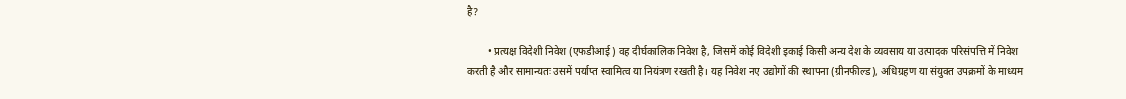है?

        • प्रत्यक्ष विदेशी निवेश (एफडीआई) वह दीर्घकालिक निवेश है, जिसमें कोई विदेशी इकाई किसी अन्य देश के व्यवसाय या उत्पादक परिसंपत्ति में निवेश करती है और सामान्यतः उसमें पर्याप्त स्वामित्व या नियंत्रण रखती है। यह निवेश नए उद्योगों की स्थापना (ग्रीनफील्ड), अधिग्रहण या संयुक्त उपक्रमों के माध्यम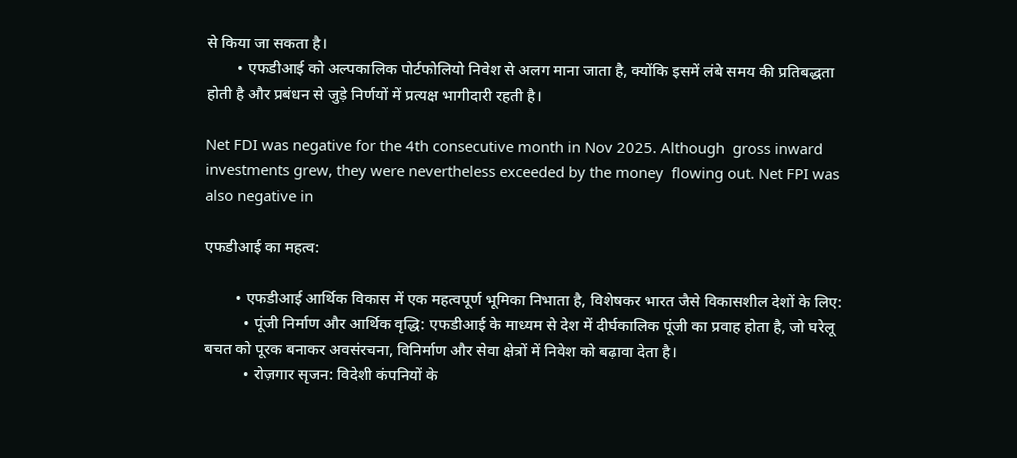से किया जा सकता है।
        • एफडीआई को अल्पकालिक पोर्टफोलियो निवेश से अलग माना जाता है, क्योंकि इसमें लंबे समय की प्रतिबद्धता होती है और प्रबंधन से जुड़े निर्णयों में प्रत्यक्ष भागीदारी रहती है।

Net FDI was negative for the 4th consecutive month in Nov 2025. Although  gross inward investments grew, they were nevertheless exceeded by the money  flowing out. Net FPI was also negative in

एफडीआई का महत्व:

        • एफडीआई आर्थिक विकास में एक महत्वपूर्ण भूमिका निभाता है, विशेषकर भारत जैसे विकासशील देशों के लिए:
          • पूंजी निर्माण और आर्थिक वृद्धि: एफडीआई के माध्यम से देश में दीर्घकालिक पूंजी का प्रवाह होता है, जो घरेलू बचत को पूरक बनाकर अवसंरचना, विनिर्माण और सेवा क्षेत्रों में निवेश को बढ़ावा देता है।
          • रोज़गार सृजन: विदेशी कंपनियों के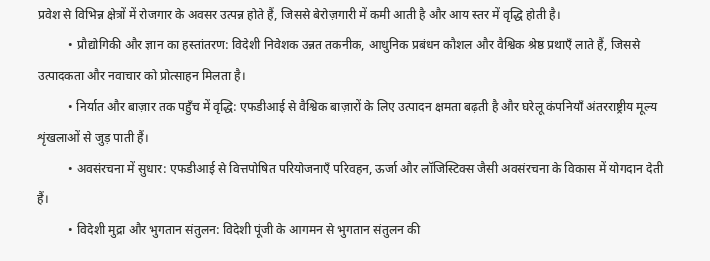प्रवेश से विभिन्न क्षेत्रों में रोजगार के अवसर उत्पन्न होते हैं, जिससे बेरोज़गारी में कमी आती है और आय स्तर में वृद्धि होती है।
          • प्रौद्योगिकी और ज्ञान का हस्तांतरण: विदेशी निवेशक उन्नत तकनीक, आधुनिक प्रबंधन कौशल और वैश्विक श्रेष्ठ प्रथाएँ लाते हैं, जिससे उत्पादकता और नवाचार को प्रोत्साहन मिलता है।
          • निर्यात और बाज़ार तक पहुँच में वृद्धि: एफडीआई से वैश्विक बाज़ारों के लिए उत्पादन क्षमता बढ़ती है और घरेलू कंपनियाँ अंतरराष्ट्रीय मूल्य शृंखलाओं से जुड़ पाती हैं।
          • अवसंरचना में सुधार: एफडीआई से वित्तपोषित परियोजनाएँ परिवहन, ऊर्जा और लॉजिस्टिक्स जैसी अवसंरचना के विकास में योगदान देती हैं।
          • विदेशी मुद्रा और भुगतान संतुलन: विदेशी पूंजी के आगमन से भुगतान संतुलन की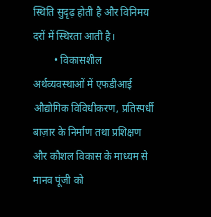स्थिति सुदृढ़ होती है और विनिमय दरों में स्थिरता आती है।
        • विकासशील अर्थव्यवस्थाओं में एफडीआई औद्योगिक विविधीकरण, प्रतिस्पर्धी बाज़ार के निर्माण तथा प्रशिक्षण और कौशल विकास के माध्यम से मानव पूंजी को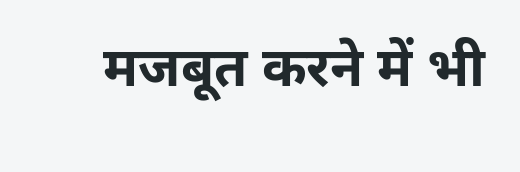मजबूत करने में भी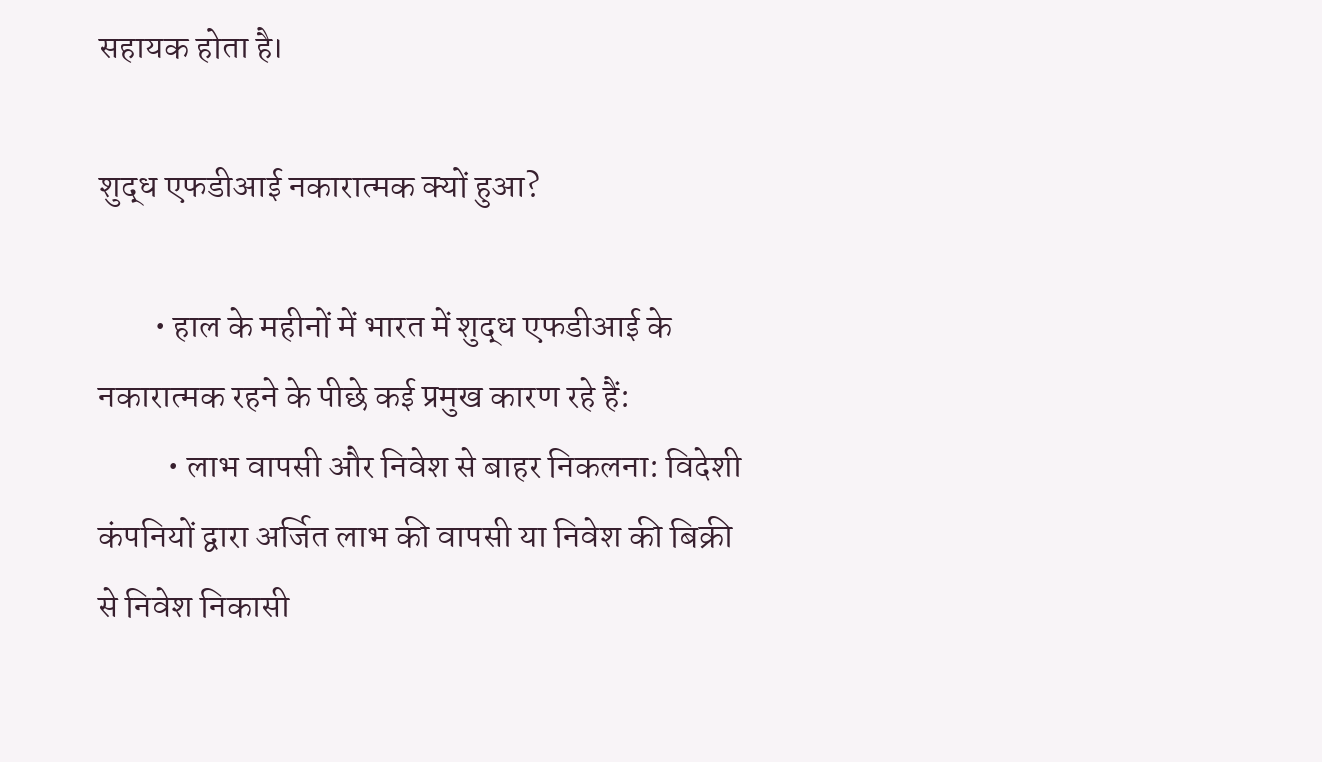सहायक होता है।

शुद्ध एफडीआई नकारात्मक क्यों हुआ?

        • हाल के महीनों में भारत में शुद्ध एफडीआई के नकारात्मक रहने के पीछे कई प्रमुख कारण रहे हैं:
          • लाभ वापसी और निवेश से बाहर निकलना: विदेशी कंपनियों द्वारा अर्जित लाभ की वापसी या निवेश की बिक्री से निवेश निकासी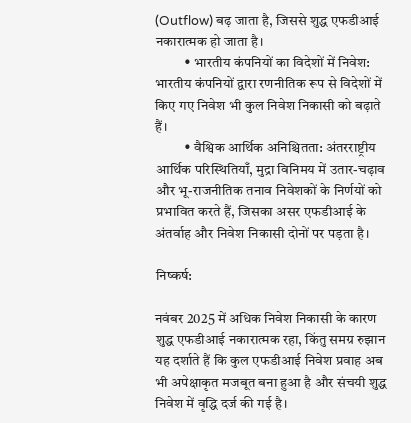(Outflow) बढ़ जाता है, जिससे शुद्ध एफडीआई नकारात्मक हो जाता है।
          • भारतीय कंपनियों का विदेशों में निवेश: भारतीय कंपनियों द्वारा रणनीतिक रूप से विदेशों में किए गए निवेश भी कुल निवेश निकासी को बढ़ाते हैं।
          • वैश्विक आर्थिक अनिश्चितता: अंतरराष्ट्रीय आर्थिक परिस्थितियाँ, मुद्रा विनिमय में उतार-चढ़ाव और भू-राजनीतिक तनाव निवेशकों के निर्णयों को प्रभावित करते हैं, जिसका असर एफडीआई के अंतर्वाह और निवेश निकासी दोनों पर पड़ता है।

निष्कर्ष:

नवंबर 2025 में अधिक निवेश निकासी के कारण शुद्ध एफडीआई नकारात्मक रहा, किंतु समग्र रुझान यह दर्शाते हैं कि कुल एफडीआई निवेश प्रवाह अब भी अपेक्षाकृत मजबूत बना हुआ है और संचयी शुद्ध निवेश में वृद्धि दर्ज की गई है।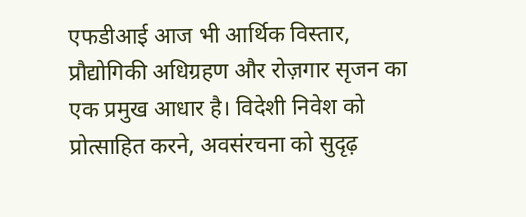एफडीआई आज भी आर्थिक विस्तार, प्रौद्योगिकी अधिग्रहण और रोज़गार सृजन का एक प्रमुख आधार है। विदेशी निवेश को प्रोत्साहित करने, अवसंरचना को सुदृढ़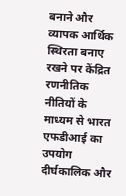बनाने और व्यापक आर्थिक स्थिरता बनाए रखने पर केंद्रित रणनीतिक नीतियों के माध्यम से भारत एफडीआई का उपयोग दीर्घकालिक और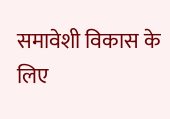समावेशी विकास के लिए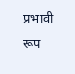प्रभावी रूप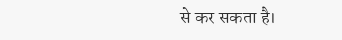से कर सकता है।